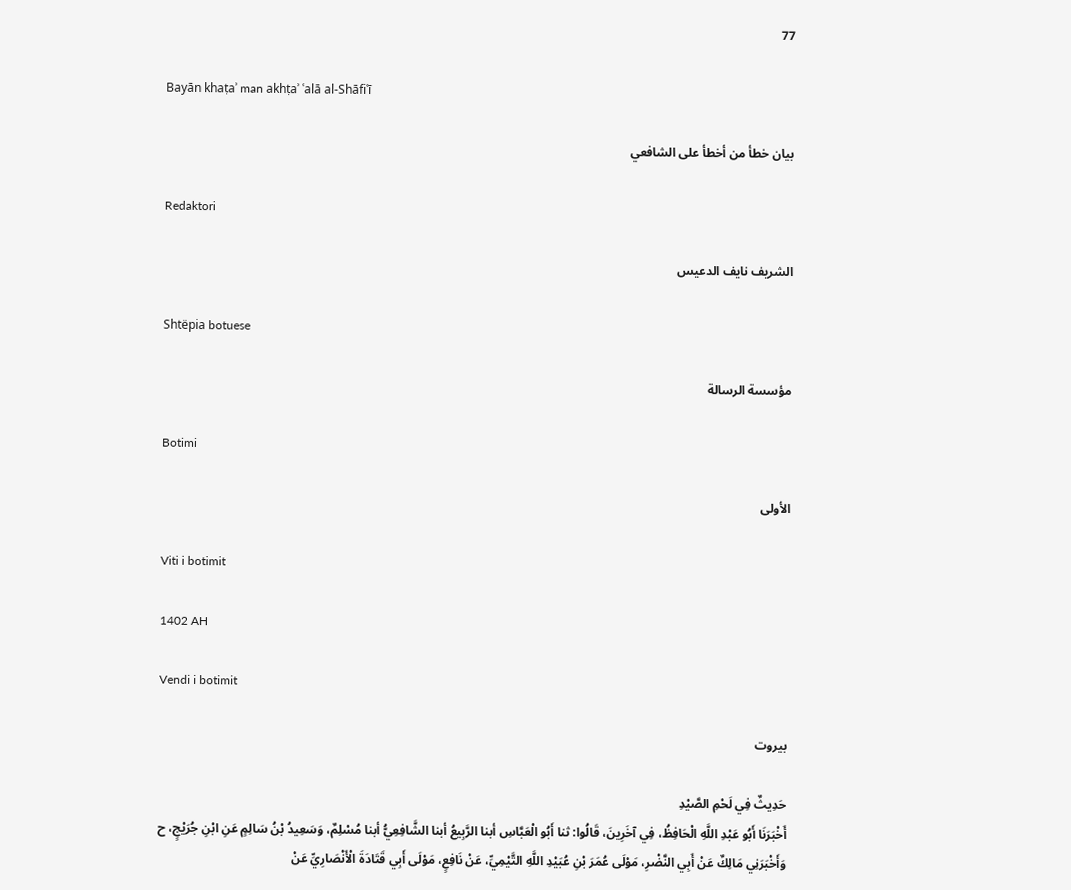77

Bayān khaṭaʾ man akhṭaʾ ʿalā al-Shāfiʿī

بيان خطأ من أخطأ على الشافعي

Redaktori

الشريف نايف الدعيس

Shtëpia botuese

مؤسسة الرسالة

Botimi

الأولى

Viti i botimit

1402 AH

Vendi i botimit

بيروت

حَدِيثٌ فِي لَحْمِ الصَّيْدِ
أَخْبَرَنَا أَبُو عَبْدِ اللَّهِ الْحَافِظُ، فِي آخَرِينَ، قَالُوا: ثنا أَبُو الْعَبَّاسِ أبنا الرَّبِيعُ أبنا الشَّافِعِيُّ أبنا مُسْلِمٌ، وَسَعِيدُ بْنُ سَالِمٍ عَنِ ابْنِ جُرَيْجٍ، ح وَأَخْبَرَنِي مَالِكٌ عَنْ أَبِي النَّضْرِ، مَوْلَى عُمَرَ بْنِ عُبَيْدِ اللَّهِ التَّيْمِيِّ، عَنْ نَافِعٍ، مَوْلَى أَبِي قَتَادَةَ الْأَنْصَارِيِّ عَنْ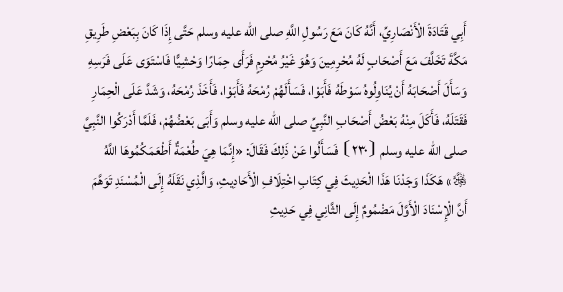أَبِي قَتَادَةَ الْأَنْصَارِيِّ، أَنَّهُ كَانَ مَعَ رَسُولِ اللَّهِ صلى الله عليه وسلم حَتَّى إِذَا كَانَ بِبَعْضِ طَرِيقِ مَكَّةَ تَخَلَّفَ مَعَ أَصْحَابٍ لَهُ مُحْرِمِينَ وَهُوَ غَيْرُ مُحْرِمٍ فَرَأَى حِمَارًا وَحْشِيًّا فَاسْتَوَى عَلَى فَرَسِهِ وَسَأَلَ أَصْحَابَهُ أَنْ يُنَاوِلُوهُ سَوْطَهُ فَأَبَوْا، فَسَأَلَهُمْ رُمْحَهُ فَأَبَوْا، فَأَخَذَ رُمْحَهُ، وَشَدَّ عَلَى الْحِمَارِ فَقَتَلَهُ، فَأَكَلَ مِنْهُ بَعْضُ أَصْحَابِ النَّبِيِّ صلى الله عليه وسلم وَأَبَى بَعْضُهُمْ، فَلَمَّا أَدْرَكُوا النَّبِيَّ صلى الله عليه وسلم ⦗٢٣٠⦘ فَسَأَلُوا عَنْ ذَلِكَ فَقَالَ: «إِنَّمَا هِيَ طُعْمَةٌ أَطْعَمَكُمُوهَا اللَّهُ ﷿» هَكَذَا وَجَدْنَا هَذَا الْحَدِيثَ فِي كِتَابِ اخْتِلَافِ الْأَحَادِيثِ، وَالَّذِي نَقَلَهُ إِلَى الْمُسْنَدِ تَوَهَّمَ أَنَّ الْإِسْنَادَ الْأَوَّلَ مَضْمُومٌ إِلَى الثَّانِي فِي حَدِيثِ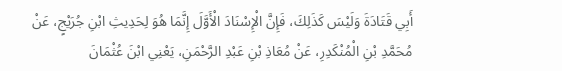أَبِي قَتَادَةَ وَلَيْسَ كَذَلِكَ، فَإِنَّ الْإِسْنَادَ الْأَوَّلَ إِنَّمَا هُوَ لِحَدِيثِ ابْنِ جُرَيْجٍ، عَنْ مُحَمَّدِ بْنِ الْمُنْكَدِرِ، عَنْ مُعَاذِ بْنِ عَبْدِ الرَّحْمَنِ، يَعْنِي ابْنَ عُثْمَانَ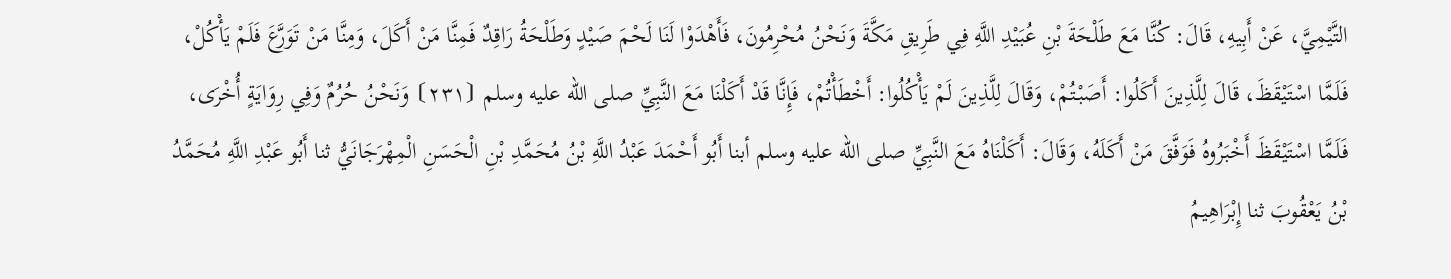التَّيْمِيَّ، عَنْ أَبِيهِ، قَالَ: كُنَّا مَعَ طَلْحَةَ بْنِ عُبَيْدِ اللَّهِ فِي طَرِيقِ مَكَّةَ وَنَحْنُ مُحْرِمُونَ، فَأَهْدَوْا لَنَا لَحْمَ صَيْدٍ وَطَلْحَةُ رَاقِدٌ فَمِنَّا مَنْ أَكَلَ، وَمِنَّا مَنْ تَوَرَّعَ فَلَمْ يَأْكُلْ، فَلَمَّا اسْتَيْقَظَ، قَالَ لِلَّذِينَ أَكَلُوا: أَصَبْتُمْ، وَقَالَ لِلَّذِينَ لَمْ يَأْكُلُوا: أَخْطَأْتُمْ، فَإِنَّا قَدْ أَكَلْنَا مَعَ النَّبِيِّ صلى الله عليه وسلم ⦗٢٣١⦘ وَنَحْنُ حُرُمٌ وَفِي رِوَايَةٍ أُخْرَى، فَلَمَّا اسْتَيْقَظَ أَخْبَرُوهُ فَوَفَّقَ مَنْ أَكَلَهُ، وَقَالَ: أَكَلْنَاهُ مَعَ النَّبِيِّ صلى الله عليه وسلم أبنا أَبُو أَحْمَدَ عَبْدُ اللَّهِ بْنُ مُحَمَّدِ بْنِ الْحَسَنِ الْمِهْرَجَانَيُّ ثنا أَبُو عَبْدِ اللَّهِ مُحَمَّدُ بْنُ يَعْقُوبَ ثنا إِبْرَاهِيمُ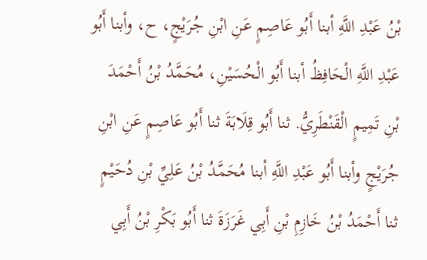بْنُ عَبْدِ اللَّهِ أبنا أَبُو عَاصِمٍ عَنِ ابْنِ جُرَيْجٍ، ح، وأبنا أَبُو عَبْدِ اللَّهِ الْحَافِظُ أبنا أَبُو الْحُسَيْنِ، مُحَمَّدُ بْنُ أَحْمَدَ بْنِ تَمِيمٍ الْقَنْطَرِيُّ. ثنا أَبُو قِلَابَةَ ثنا أَبُو عَاصِمٍ عَنِ ابْنِ جُرَيْجٍ وأبنا أَبُو عَبْدِ اللَّهِ أبنا مُحَمَّدُ بْنُ عَلِيِّ بْنِ دُحَيْمٍ ثنا أَحْمَدُ بْنُ خَازِمِ بْنِ أَبِي غَرَزَةَ ثنا أَبُو بَكْرِ بْنُ أَبِي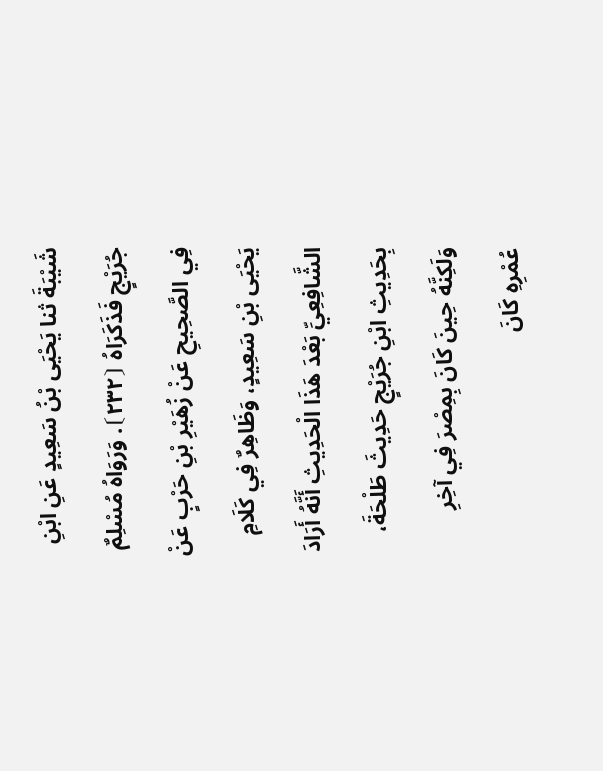شَيْبَةَ ثنا يَحْيَى بْنُ سَعِيدٍ عَنِ ابْنِ جُرَيْجٍ فَذَكَرَاهُ ⦗٢٣٢⦘. وَرَوَاهُ مُسْلِمٌ فِي الصَّحِيحِ عَنْ زُهَيْرِ بْنِ حَرْبٍ عَنْ يَحْيَى بْنِ سَعِيدٍ، وَظَاهِرٌ فِي كَلَامِ الشَّافِعِيِّ بَعْدَ هَذَا الْحَدِيثِ أَنَّهُ أَرَادَ بِحَدِيثِ ابْنِ جُرَيْجٍ حَدِيثَ طَلْحَةَ، وَلَكِنَّهُ حِينَ كَانَ بِمِصْرَ فِي آخِرِ عُمْرِهِ كَانَ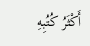أَكْثَرُ كُتُبِهِ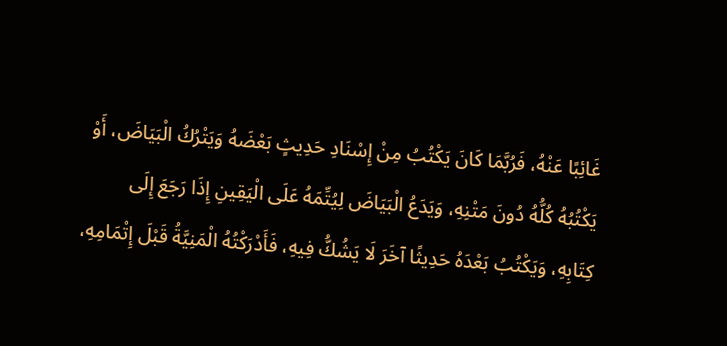غَائِبًا عَنْهُ، فَرُبَّمَا كَانَ يَكْتُبُ مِنْ إِسْنَادِ حَدِيثٍ بَعْضَهُ وَيَتْرُكُ الْبَيَاضَ، أَوْ يَكْتُبُهُ كُلُّهُ دُونَ مَتْنِهِ، وَيَدَعُ الْبَيَاضَ لِيُتِّمَهُ عَلَى الْيَقِينِ إِذَا رَجَعَ إِلَى كِتَابِهِ، وَيَكْتُبُ بَعْدَهُ حَدِيثًا آخَرَ لَا يَشُكُّ فِيهِ، فَأَدْرَكْتُهُ الْمَنِيَّةُ قَبْلَ إِتْمَامِهِ،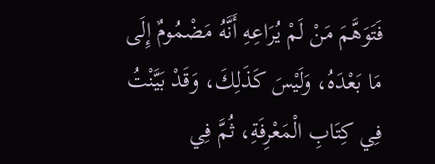فَتَوَهَّمَ مَنْ لَمْ يُرَاعِهِ أَنَّهُ مَضْمُومٌ إِلَى مَا بَعْدَهُ، وَلَيْسَ كَذَلِكَ، وَقَدْ بَيَّنْتُ فِي كِتَابِ الْمَعْرِفَةِ، ثُمَّ فِي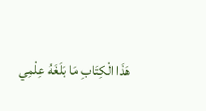هَذَا الْكِتَابِ مَا بَلَغَهُ عِلْمِي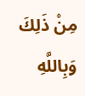مِنْ ذَلِكَ وَبِاللَّهِ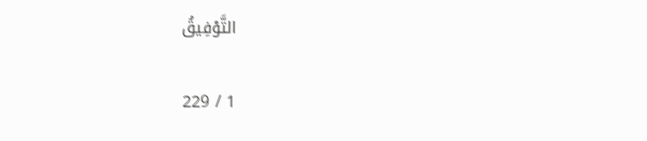التَّوْفِيقُ

1 / 229